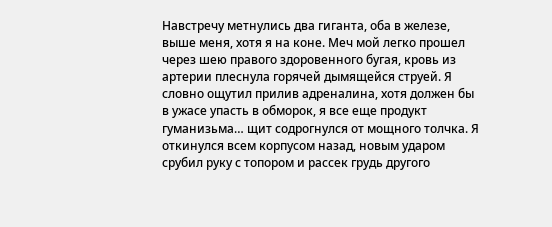Навстречу метнулись два гиганта, оба в железе, выше меня, хотя я на коне. Меч мой легко прошел через шею правого здоровенного бугая, кровь из артерии плеснула горячей дымящейся струей. Я словно ощутил прилив адреналина, хотя должен бы в ужасе упасть в обморок, я все еще продукт гуманизьма… щит содрогнулся от мощного толчка. Я откинулся всем корпусом назад, новым ударом срубил руку с топором и рассек грудь другого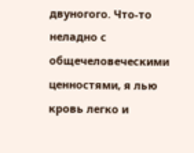двуногого. Что-то неладно с общечеловеческими ценностями, я лью кровь легко и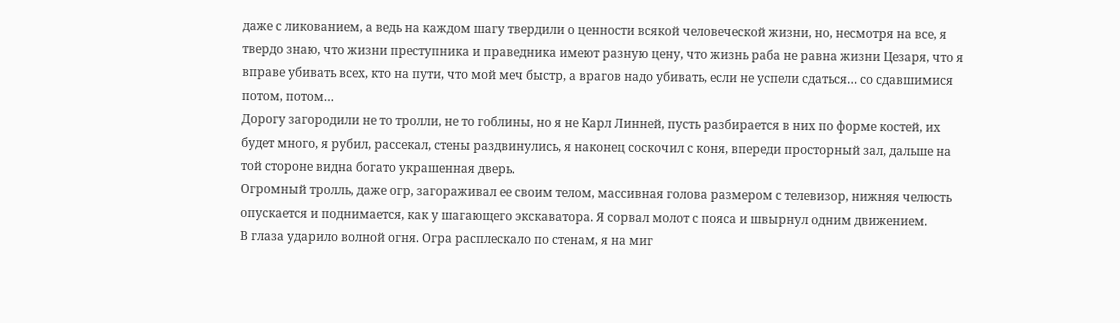даже с ликованием, а ведь на каждом шагу твердили о ценности всякой человеческой жизни, но, несмотря на все, я твердо знаю, что жизни преступника и праведника имеют разную цену, что жизнь раба не равна жизни Цезаря, что я вправе убивать всех, кто на пути, что мой меч быстр, а врагов надо убивать, если не успели сдаться… со сдавшимися потом, потом…
Дорогу загородили не то тролли, не то гоблины, но я не Карл Линней, пусть разбирается в них по форме костей, их будет много, я рубил, рассекал, стены раздвинулись, я наконец соскочил с коня, впереди просторный зал, дальше на той стороне видна богато украшенная дверь.
Огромный тролль, даже огр, загораживал ее своим телом, массивная голова размером с телевизор, нижняя челюсть опускается и поднимается, как у шагающего экскаватора. Я сорвал молот с пояса и швырнул одним движением.
В глаза ударило волной огня. Огра расплескало по стенам, я на миг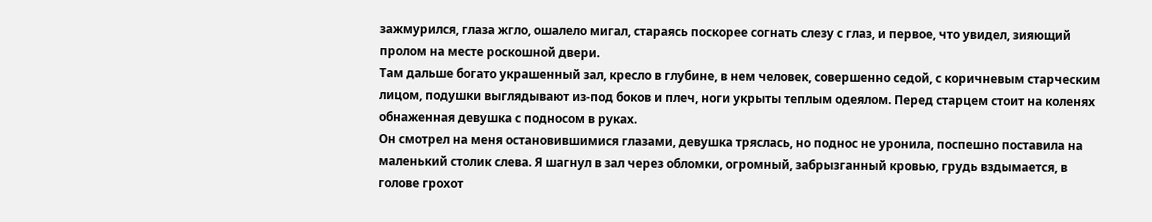зажмурился, глаза жгло, ошалело мигал, стараясь поскорее согнать слезу с глаз, и первое, что увидел, зияющий пролом на месте роскошной двери.
Там дальше богато украшенный зал, кресло в глубине, в нем человек, совершенно седой, с коричневым старческим лицом, подушки выглядывают из-под боков и плеч, ноги укрыты теплым одеялом. Перед старцем стоит на коленях обнаженная девушка с подносом в руках.
Он смотрел на меня остановившимися глазами, девушка тряслась, но поднос не уронила, поспешно поставила на маленький столик слева. Я шагнул в зал через обломки, огромный, забрызганный кровью, грудь вздымается, в голове грохот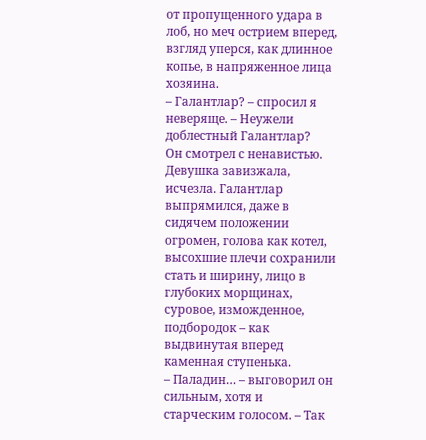от пропущенного удара в лоб, но меч острием вперед, взгляд уперся, как длинное копье, в напряженное лица хозяина.
– Галантлар? – спросил я неверяще. – Неужели доблестный Галантлар?
Он смотрел с ненавистью. Девушка завизжала, исчезла. Галантлар выпрямился, даже в сидячем положении огромен, голова как котел, высохшие плечи сохранили стать и ширину, лицо в глубоких морщинах, суровое, изможденное, подбородок – как выдвинутая вперед каменная ступенька.
– Паладин… – выговорил он сильным, хотя и старческим голосом. – Так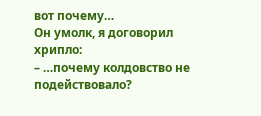вот почему…
Он умолк, я договорил хрипло:
– …почему колдовство не подействовало?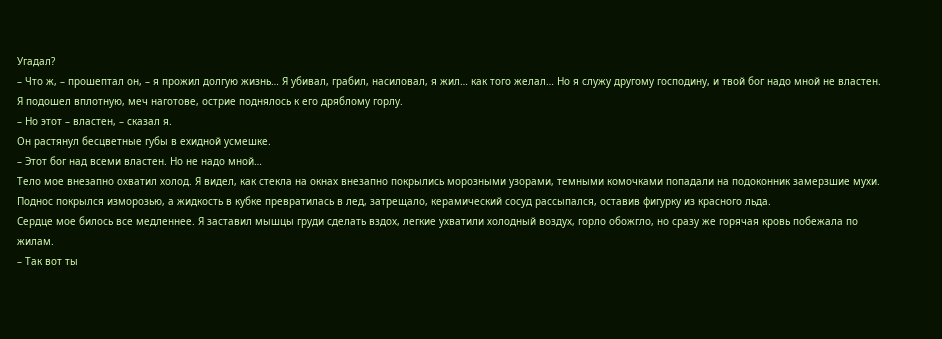Угадал?
– Что ж, – прошептал он, – я прожил долгую жизнь… Я убивал, грабил, насиловал, я жил… как того желал… Но я служу другому господину, и твой бог надо мной не властен.
Я подошел вплотную, меч наготове, острие поднялось к его дряблому горлу.
– Но этот – властен, – сказал я.
Он растянул бесцветные губы в ехидной усмешке.
– Этот бог над всеми властен. Но не надо мной…
Тело мое внезапно охватил холод. Я видел, как стекла на окнах внезапно покрылись морозными узорами, темными комочками попадали на подоконник замерзшие мухи. Поднос покрылся изморозью, а жидкость в кубке превратилась в лед, затрещало, керамический сосуд рассыпался, оставив фигурку из красного льда.
Сердце мое билось все медленнее. Я заставил мышцы груди сделать вздох, легкие ухватили холодный воздух, горло обожгло, но сразу же горячая кровь побежала по жилам.
– Так вот ты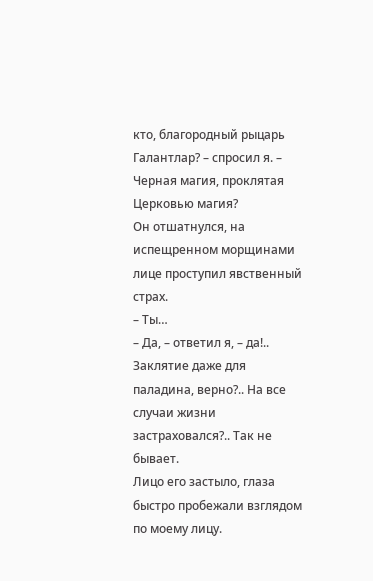кто, благородный рыцарь Галантлар? – спросил я. – Черная магия, проклятая Церковью магия?
Он отшатнулся, на испещренном морщинами лице проступил явственный страх.
– Ты…
– Да, – ответил я, – да!.. Заклятие даже для паладина, верно?.. На все случаи жизни застраховался?.. Так не бывает.
Лицо его застыло, глаза быстро пробежали взглядом по моему лицу.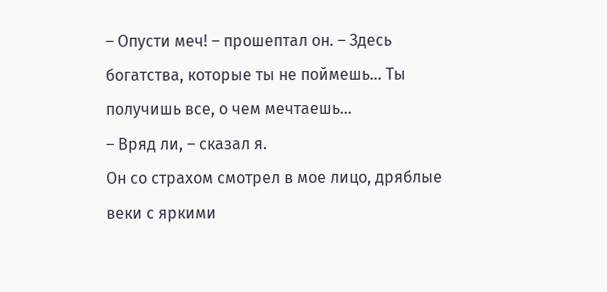– Опусти меч! – прошептал он. – Здесь богатства, которые ты не поймешь… Ты получишь все, о чем мечтаешь…
– Вряд ли, – сказал я.
Он со страхом смотрел в мое лицо, дряблые веки с яркими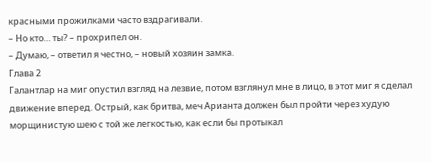красными прожилками часто вздрагивали.
– Но кто… ты? – прохрипел он.
– Думаю, – ответил я честно, – новый хозяин замка.
Глава 2
Галантлар на миг опустил взгляд на лезвие, потом взглянул мне в лицо, в этот миг я сделал движение вперед. Острый, как бритва, меч Арианта должен был пройти через худую морщинистую шею с той же легкостью, как если бы протыкал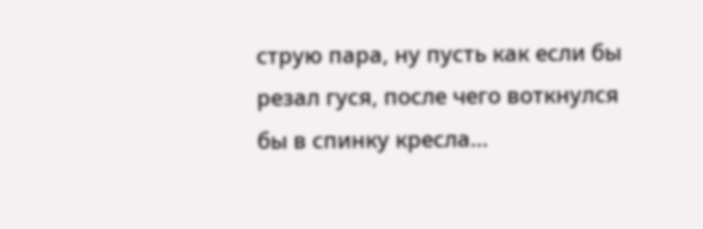струю пара, ну пусть как если бы резал гуся, после чего воткнулся бы в спинку кресла…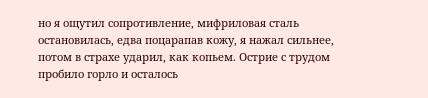но я ощутил сопротивление, мифриловая сталь остановилась, едва поцарапав кожу, я нажал сильнее, потом в страхе ударил, как копьем. Острие с трудом пробило горло и осталось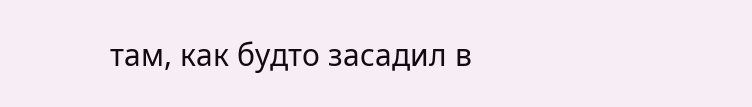там, как будто засадил в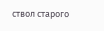ствол старого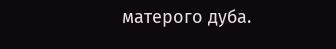матерого дуба.